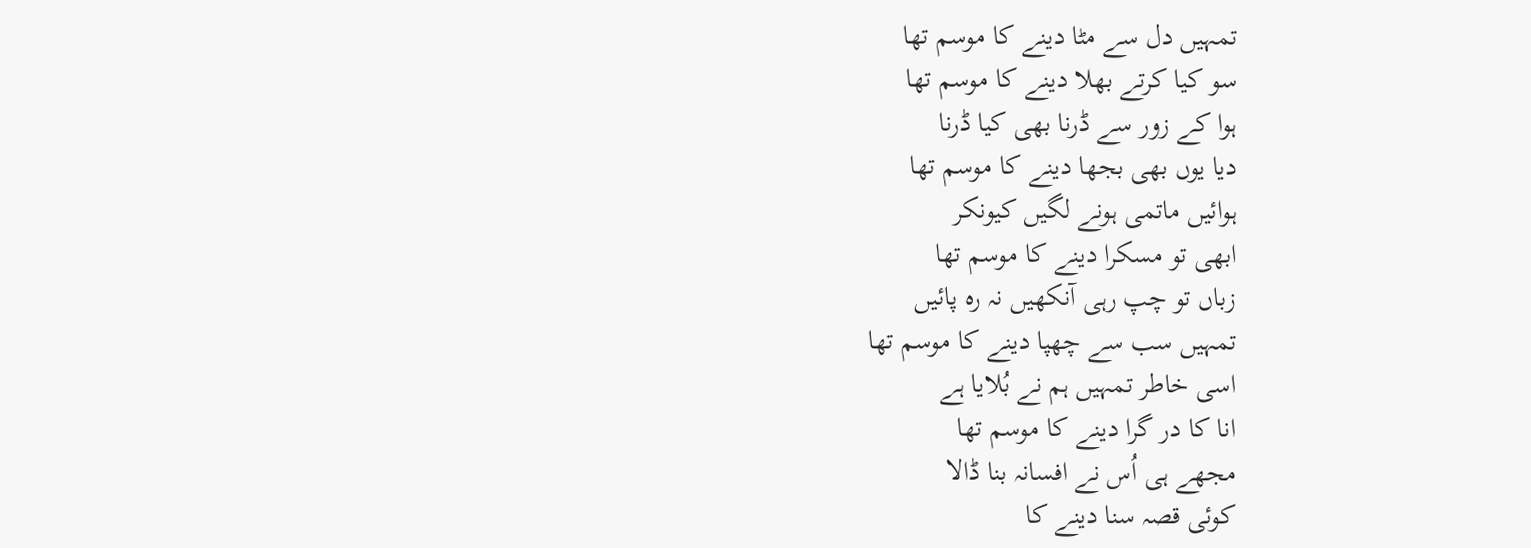تمہیں دل سے مٹا دینے کا موسم تھا
سو کیا کرتے بھلا دینے کا موسم تھا
ہوا کے زور سے ڈرنا بھی کیا ڈرنا
دیا یوں بھی بجھا دینے کا موسم تھا
ہوائیں ماتمی ہونے لگیں کیونکر
ابھی تو مسکرا دینے کا موسم تھا
زباں تو چپ رہی آنکھیں نہ رہ پائیں
تمہیں سب سے چھپا دینے کا موسم تھا
اسی خاطر تمہیں ہم نے بُلایا ہے
انا کا در گرا دینے کا موسم تھا
مجھے ہی اُس نے افسانہ بنا ڈالا
کوئی قصہ سنا دینے کا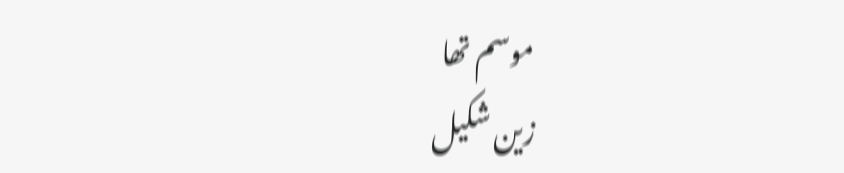موسم تھا
زین شکیل